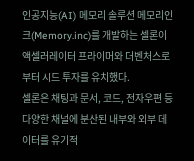인공지능(AI) 메모리 솔루션 메모리인크(Memory.inc)를 개발하는 셀론이 액셀러레이터 프라이머와 더벤처스로부터 시드 투자를 유치했다.
셀론은 채팅과 문서, 코드, 전자우편 등 다양한 채널에 분산된 내부와 외부 데이터를 유기적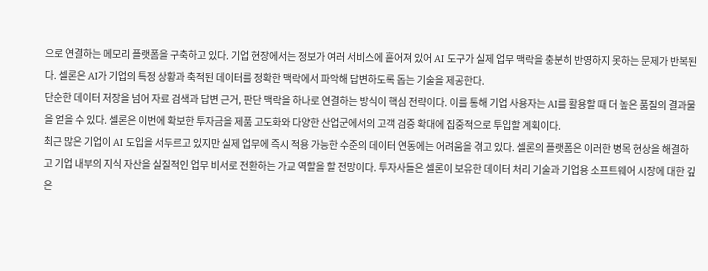으로 연결하는 메모리 플랫폼을 구축하고 있다. 기업 현장에서는 정보가 여러 서비스에 흩어져 있어 AI 도구가 실제 업무 맥락을 충분히 반영하지 못하는 문제가 반복된다. 셀론은 AI가 기업의 특정 상황과 축적된 데이터를 정확한 맥락에서 파악해 답변하도록 돕는 기술을 제공한다.
단순한 데이터 저장을 넘어 자료 검색과 답변 근거, 판단 맥락을 하나로 연결하는 방식이 핵심 전략이다. 이를 통해 기업 사용자는 AI를 활용할 때 더 높은 품질의 결과물을 얻을 수 있다. 셀론은 이번에 확보한 투자금을 제품 고도화와 다양한 산업군에서의 고객 검증 확대에 집중적으로 투입할 계획이다.
최근 많은 기업이 AI 도입을 서두르고 있지만 실제 업무에 즉시 적용 가능한 수준의 데이터 연동에는 어려움을 겪고 있다. 셀론의 플랫폼은 이러한 병목 현상을 해결하고 기업 내부의 지식 자산을 실질적인 업무 비서로 전환하는 가교 역할을 할 전망이다. 투자사들은 셀론이 보유한 데이터 처리 기술과 기업용 소프트웨어 시장에 대한 깊은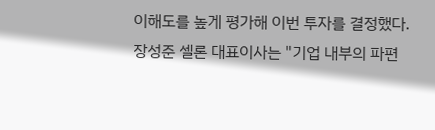이해도를 높게 평가해 이번 투자를 결정했다.
장성준 셀론 대표이사는 "기업 내부의 파편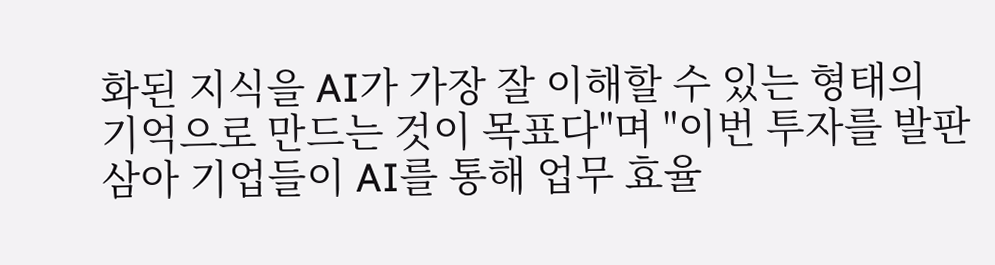화된 지식을 AI가 가장 잘 이해할 수 있는 형태의 기억으로 만드는 것이 목표다"며 "이번 투자를 발판 삼아 기업들이 AI를 통해 업무 효율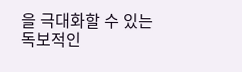을 극대화할 수 있는 독보적인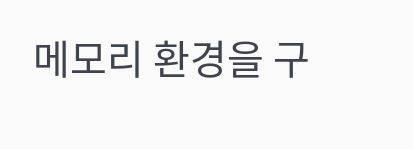메모리 환경을 구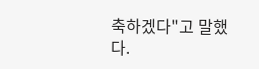축하겠다"고 말했다.